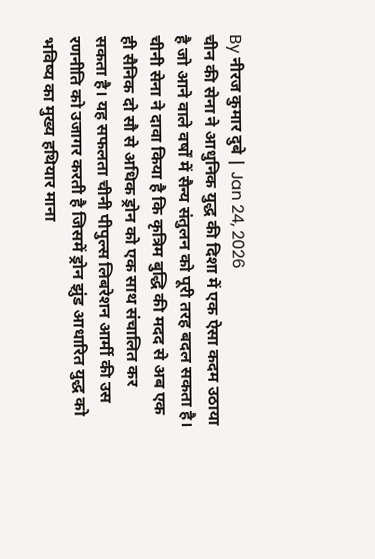By नीरज कुमार दुबे | Jan 24, 2026
चीन की सेना ने आधुनिक युद्ध की दिशा में एक ऐसा कदम उठाया है जो आने वाले वर्षों में सैन्य संतुलन को पूरी तरह बदल सकता है। चीनी सेना ने दावा किया है कि कृत्रिम बुद्धि की मदद से अब एक ही सैनिक दो सौ से अधिक ड्रोन को एक साथ संचालित कर सकता है। यह सफलता चीनी पीपुल्स लिबरेशन आर्मी की उस रणनीति को उजागर करती है जिसमें ड्रोन झुंड आधारित युद्ध को भविष्य का मुख्य हथियार माना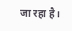जा रहा है।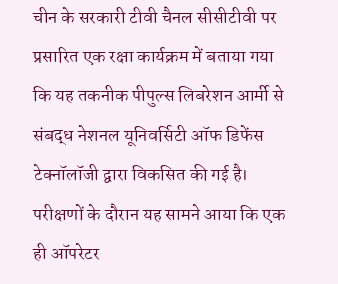चीन के सरकारी टीवी चैनल सीसीटीवी पर प्रसारित एक रक्षा कार्यक्रम में बताया गया कि यह तकनीक पीपुल्स लिबरेशन आर्मी से संबद्ध नेशनल यूनिवर्सिटी ऑफ डिफेंस टेक्नॉलॉजी द्वारा विकसित की गई है। परीक्षणों के दौरान यह सामने आया कि एक ही ऑपरेटर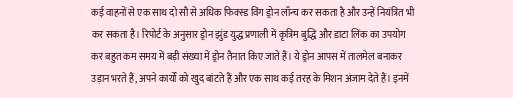कई वाहनों से एक साथ दो सौ से अधिक फिक्स्ड विंग ड्रोन लॉन्च कर सकता है और उन्हें नियंत्रित भी कर सकता है। रिपोर्ट के अनुसार ड्रोन झुंड युद्ध प्रणाली में कृत्रिम बुद्धि और डाटा लिंक का उपयोग कर बहुत कम समय में बड़ी संख्या में ड्रोन तैनात किए जाते हैं। ये ड्रोन आपस में तालमेल बनाकर उड़ान भरते हैं, अपने कार्यों को खुद बांटते हैं और एक साथ कई तरह के मिशन अंजाम देते हैं। इनमें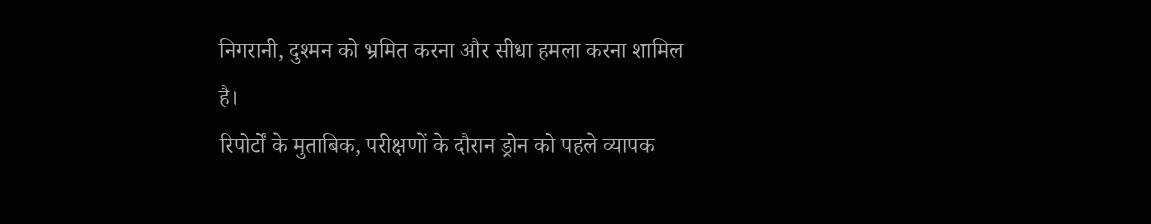निगरानी, दुश्मन को भ्रमित करना और सीधा हमला करना शामिल है।
रिपोर्टों के मुताबिक, परीक्षणों के दौरान ड्रोन को पहले व्यापक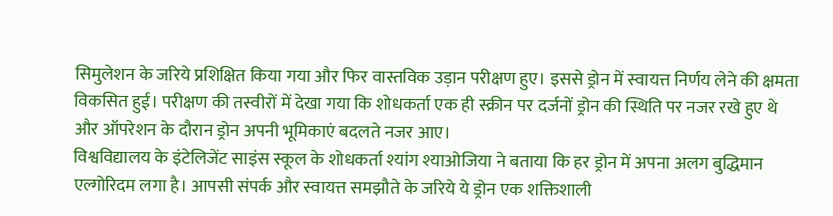सिमुलेशन के जरिये प्रशिक्षित किया गया और फिर वास्तविक उड़ान परीक्षण हुए। इससे ड्रोन में स्वायत्त निर्णय लेने की क्षमता विकसित हुई। परीक्षण की तस्वीरों में देखा गया कि शोधकर्ता एक ही स्क्रीन पर दर्जनों ड्रोन की स्थिति पर नजर रखे हुए थे और ऑपरेशन के दौरान ड्रोन अपनी भूमिकाएं बदलते नजर आए।
विश्वविद्यालय के इंटेलिजेंट साइंस स्कूल के शोधकर्ता श्यांग श्याओजिया ने बताया कि हर ड्रोन में अपना अलग बुद्धिमान एल्गोरिदम लगा है। आपसी संपर्क और स्वायत्त समझौते के जरिये ये ड्रोन एक शक्तिशाली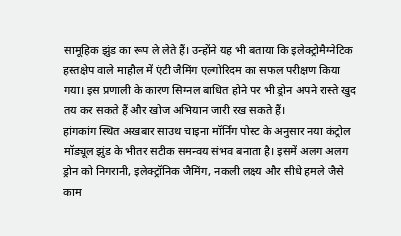सामूहिक झुंड का रूप ले लेते हैं। उन्होंने यह भी बताया कि इलेक्ट्रोमैग्नेटिक हस्तक्षेप वाले माहौल में एंटी जैमिंग एल्गोरिदम का सफल परीक्षण किया गया। इस प्रणाली के कारण सिग्नल बाधित होने पर भी ड्रोन अपने रास्ते खुद तय कर सकते हैं और खोज अभियान जारी रख सकते हैं।
हांगकांग स्थित अखबार साउथ चाइना मॉर्निंग पोस्ट के अनुसार नया कंट्रोल मॉड्यूल झुंड के भीतर सटीक समन्वय संभव बनाता है। इसमें अलग अलग ड्रोन को निगरानी, इलेक्ट्रॉनिक जैमिंग, नकली लक्ष्य और सीधे हमले जैसे काम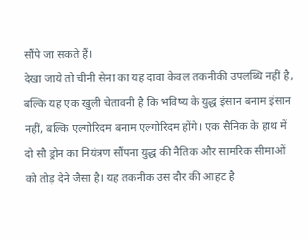सौंपे जा सकते हैं।
देखा जाये तो चीनी सेना का यह दावा केवल तकनीकी उपलब्धि नहीं है, बल्कि यह एक खुली चेतावनी है कि भविष्य के युद्ध इंसान बनाम इंसान नहीं, बल्कि एल्गोरिदम बनाम एल्गोरिदम होंगे। एक सैनिक के हाथ में दो सौ ड्रोन का नियंत्रण सौंपना युद्ध की नैतिक और सामरिक सीमाओं को तोड़ देने जैसा है। यह तकनीक उस दौर की आहट है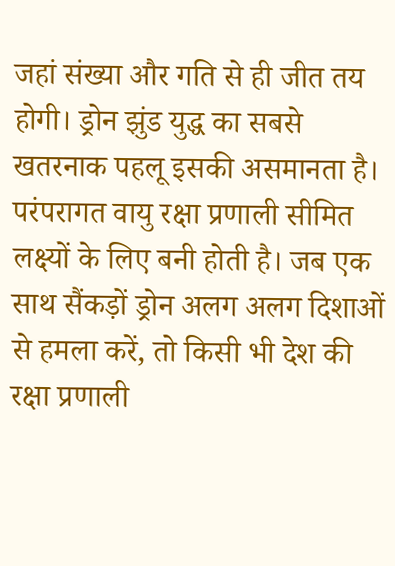जहां संख्या और गति से ही जीत तय होगी। ड्रोन झुंड युद्ध का सबसे खतरनाक पहलू इसकी असमानता है। परंपरागत वायु रक्षा प्रणाली सीमित लक्ष्यों के लिए बनी होती है। जब एक साथ सैंकड़ों ड्रोन अलग अलग दिशाओं से हमला करें, तो किसी भी देश की रक्षा प्रणाली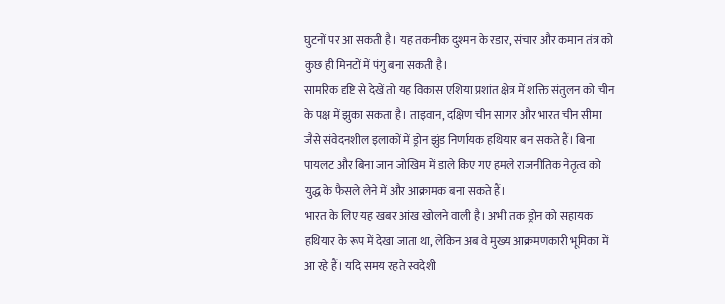घुटनों पर आ सकती है। यह तकनीक दुश्मन के रडार, संचार और कमान तंत्र को कुछ ही मिनटों में पंगु बना सकती है।
सामरिक दृष्टि से देखें तो यह विकास एशिया प्रशांत क्षेत्र में शक्ति संतुलन को चीन के पक्ष में झुका सकता है। ताइवान, दक्षिण चीन सागर और भारत चीन सीमा जैसे संवेदनशील इलाकों में ड्रोन झुंड निर्णायक हथियार बन सकते हैं। बिना पायलट और बिना जान जोखिम में डाले किए गए हमले राजनीतिक नेतृत्व को युद्ध के फैसले लेने में और आक्रामक बना सकते हैं।
भारत के लिए यह खबर आंख खोलने वाली है। अभी तक ड्रोन को सहायक हथियार के रूप में देखा जाता था, लेकिन अब वे मुख्य आक्रमणकारी भूमिका में आ रहे हैं। यदि समय रहते स्वदेशी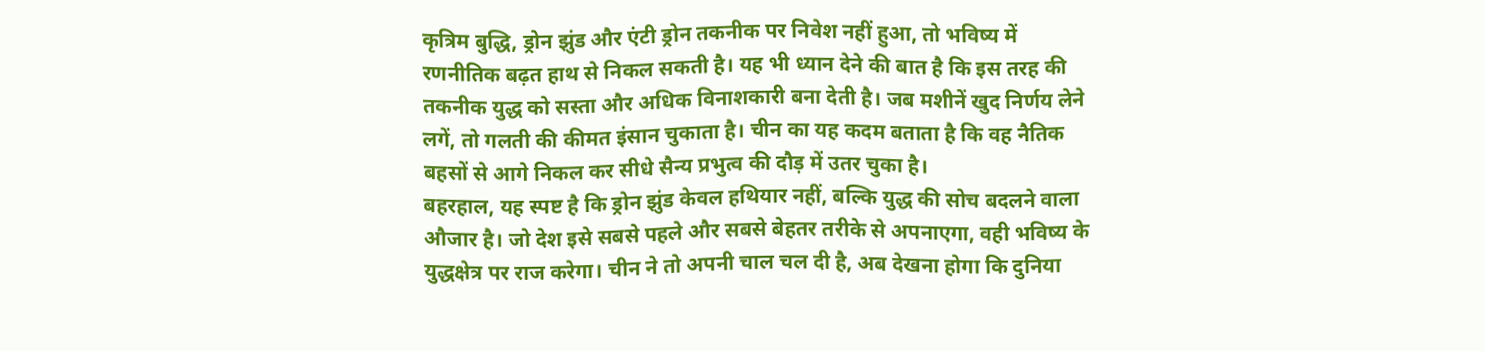कृत्रिम बुद्धि, ड्रोन झुंड और एंटी ड्रोन तकनीक पर निवेश नहीं हुआ, तो भविष्य में रणनीतिक बढ़त हाथ से निकल सकती है। यह भी ध्यान देने की बात है कि इस तरह की तकनीक युद्ध को सस्ता और अधिक विनाशकारी बना देती है। जब मशीनें खुद निर्णय लेने लगें, तो गलती की कीमत इंसान चुकाता है। चीन का यह कदम बताता है कि वह नैतिक बहसों से आगे निकल कर सीधे सैन्य प्रभुत्व की दौड़ में उतर चुका है।
बहरहाल, यह स्पष्ट है कि ड्रोन झुंड केवल हथियार नहीं, बल्कि युद्ध की सोच बदलने वाला औजार है। जो देश इसे सबसे पहले और सबसे बेहतर तरीके से अपनाएगा, वही भविष्य के युद्धक्षेत्र पर राज करेगा। चीन ने तो अपनी चाल चल दी है, अब देखना होगा कि दुनिया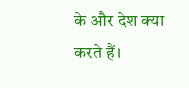के और देश क्या करते हैं।